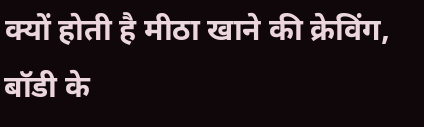क्यों होती है मीठा खाने की क्रेविंग, बॉडी के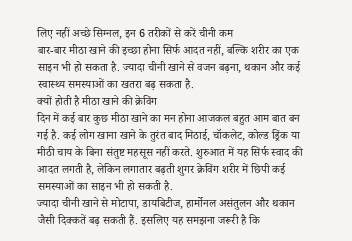लिए नहीं अच्छे सिग्नल, इन 6 तरीकों से करें चीनी कम
बार-बार मीठा खाने की इच्छा होना सिर्फ आदत नहीं, बल्कि शरीर का एक साइन भी हो सकता है. ज्यादा चीनी खाने से वजन बढ़ना, थकान और कई स्वास्थ्य समस्याओं का खतरा बढ़ सकता है.
क्यों होती है मीठा खाने की क्रेविंग
दिन में कई बार कुछ मीठा खाने का मन होना आजकल बहुत आम बात बन गई है. कई लोग खाना खाने के तुरंत बाद मिठाई, चॉकलेट, कोल्ड ड्रिंक या मीठी चाय के बिना संतुष्ट महसूस नहीं करते. शुरुआत में यह सिर्फ स्वाद की आदत लगती है, लेकिन लगातार बढ़ती शुगर क्रेविंग शरीर में छिपी कई समस्याओं का साइन भी हो सकती है.
ज्यादा चीनी खाने से मोटापा, डायबिटीज, हार्मोनल असंतुलन और थकान जैसी दिक्कतें बढ़ सकती हैं. इसलिए यह समझना जरूरी है कि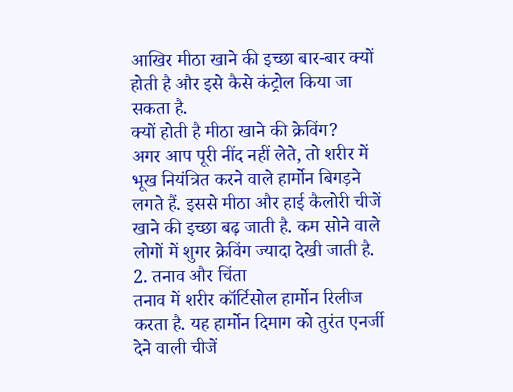आखिर मीठा खाने की इच्छा बार-बार क्यों होती है और इसे कैसे कंट्रोल किया जा सकता है.
क्यों होती है मीठा खाने की क्रेविंग?
अगर आप पूरी नींद नहीं लेते, तो शरीर में भूख नियंत्रित करने वाले हार्मोन बिगड़ने लगते हैं. इससे मीठा और हाई कैलोरी चीजें खाने की इच्छा बढ़ जाती है. कम सोने वाले लोगों में शुगर क्रेविंग ज्यादा देखी जाती है.
2. तनाव और चिंता
तनाव में शरीर कॉर्टिसोल हार्मोन रिलीज करता है. यह हार्मोन दिमाग को तुरंत एनर्जी देने वाली चीजें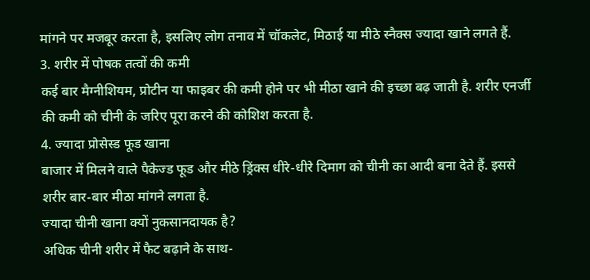मांगने पर मजबूर करता है, इसलिए लोग तनाव में चॉकलेट, मिठाई या मीठे स्नैक्स ज्यादा खाने लगते हैं.
3. शरीर में पोषक तत्वों की कमी
कई बार मैग्नीशियम, प्रोटीन या फाइबर की कमी होने पर भी मीठा खाने की इच्छा बढ़ जाती है. शरीर एनर्जी की कमी को चीनी के जरिए पूरा करने की कोशिश करता है.
4. ज्यादा प्रोसेस्ड फूड खाना
बाजार में मिलने वाले पैकेज्ड फूड और मीठे ड्रिंक्स धीरे-धीरे दिमाग को चीनी का आदी बना देते हैं. इससे शरीर बार-बार मीठा मांगने लगता है.
ज्यादा चीनी खाना क्यों नुकसानदायक है?
अधिक चीनी शरीर में फैट बढ़ाने के साथ-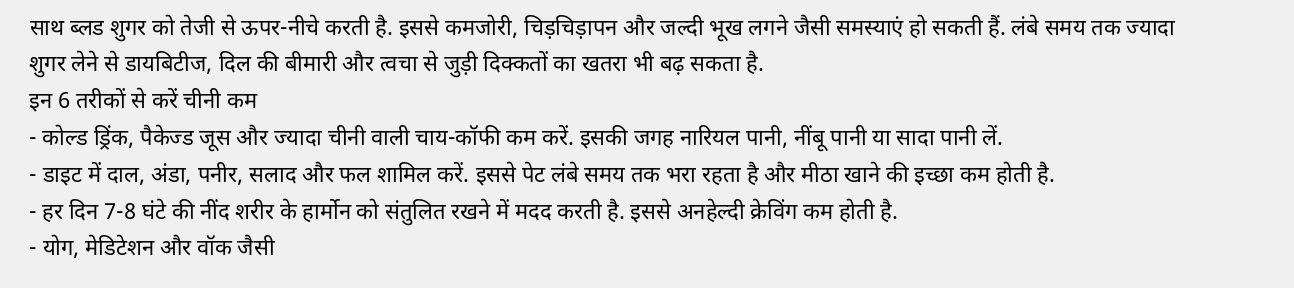साथ ब्लड शुगर को तेजी से ऊपर-नीचे करती है. इससे कमजोरी, चिड़चिड़ापन और जल्दी भूख लगने जैसी समस्याएं हो सकती हैं. लंबे समय तक ज्यादा शुगर लेने से डायबिटीज, दिल की बीमारी और त्वचा से जुड़ी दिक्कतों का खतरा भी बढ़ सकता है.
इन 6 तरीकों से करें चीनी कम
- कोल्ड ड्रिंक, पैकेज्ड जूस और ज्यादा चीनी वाली चाय-कॉफी कम करें. इसकी जगह नारियल पानी, नींबू पानी या सादा पानी लें.
- डाइट में दाल, अंडा, पनीर, सलाद और फल शामिल करें. इससे पेट लंबे समय तक भरा रहता है और मीठा खाने की इच्छा कम होती है.
- हर दिन 7-8 घंटे की नींद शरीर के हार्मोन को संतुलित रखने में मदद करती है. इससे अनहेल्दी क्रेविंग कम होती है.
- योग, मेडिटेशन और वॉक जैसी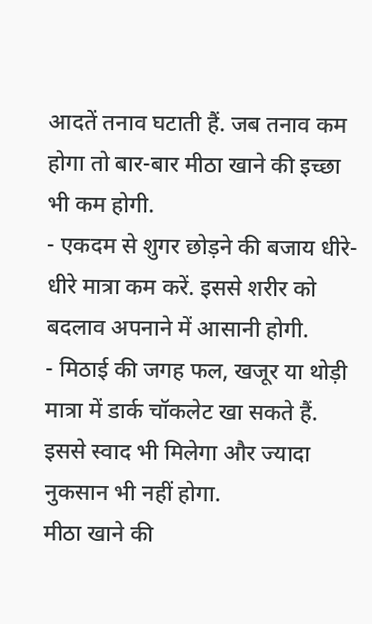आदतें तनाव घटाती हैं. जब तनाव कम होगा तो बार-बार मीठा खाने की इच्छा भी कम होगी.
- एकदम से शुगर छोड़ने की बजाय धीरे-धीरे मात्रा कम करें. इससे शरीर को बदलाव अपनाने में आसानी होगी.
- मिठाई की जगह फल, खजूर या थोड़ी मात्रा में डार्क चॉकलेट खा सकते हैं. इससे स्वाद भी मिलेगा और ज्यादा नुकसान भी नहीं होगा.
मीठा खाने की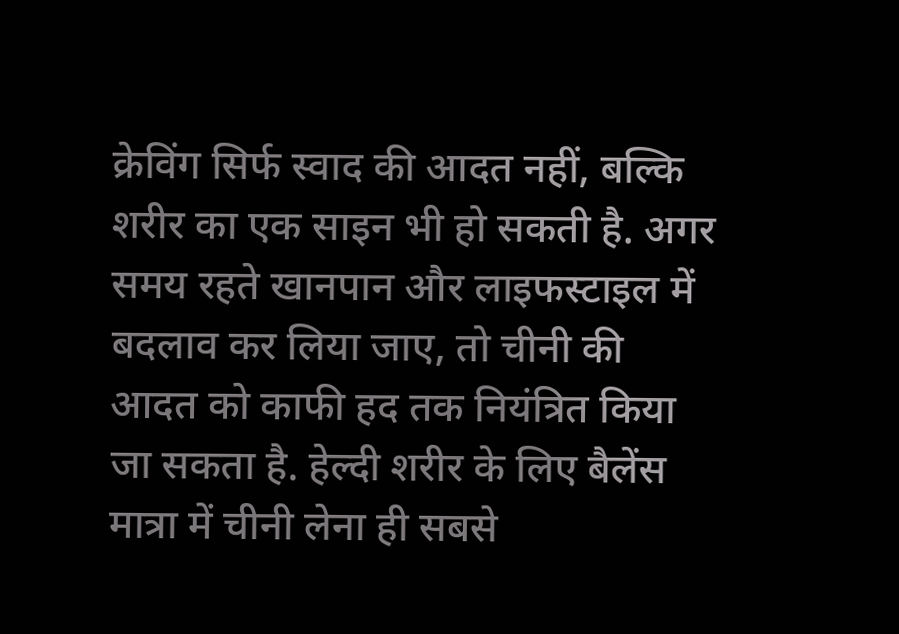क्रेविंग सिर्फ स्वाद की आदत नहीं, बल्कि शरीर का एक साइन भी हो सकती है. अगर समय रहते खानपान और लाइफस्टाइल में बदलाव कर लिया जाए, तो चीनी की आदत को काफी हद तक नियंत्रित किया जा सकता है. हेल्दी शरीर के लिए बैलेंस मात्रा में चीनी लेना ही सबसे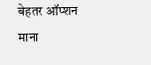बेहतर ऑप्शन माना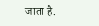जाता है.